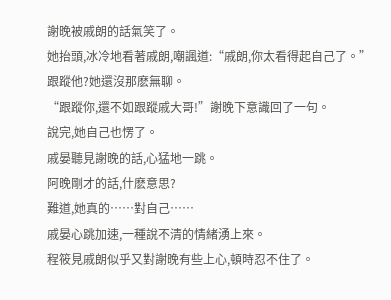謝晚被戚朗的話氣笑了。
她抬頭,冰冷地看著戚朗,嘲諷道:“戚朗,你太看得起自己了。”
跟蹤他?她還沒那麽無聊。
“跟蹤你,還不如跟蹤戚大哥!”謝晚下意識回了一句。
說完,她自己也愣了。
戚晏聽見謝晚的話,心猛地一跳。
阿晚剛才的話,什麽意思?
難道,她真的……對自己……
戚晏心跳加速,一種說不清的情緒湧上來。
程筱見戚朗似乎又對謝晚有些上心,頓時忍不住了。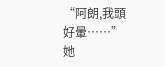“阿朗,我頭好暈……”
她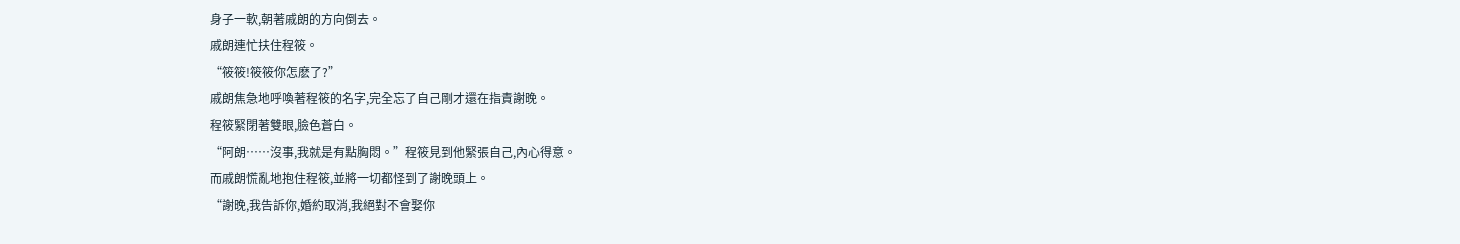身子一軟,朝著戚朗的方向倒去。
戚朗連忙扶住程筱。
“筱筱!筱筱你怎麽了?”
戚朗焦急地呼喚著程筱的名字,完全忘了自己剛才還在指責謝晚。
程筱緊閉著雙眼,臉色蒼白。
“阿朗……沒事,我就是有點胸悶。”程筱見到他緊張自己,內心得意。
而戚朗慌亂地抱住程筱,並將一切都怪到了謝晚頭上。
“謝晚,我告訴你,婚約取消,我絕對不會娶你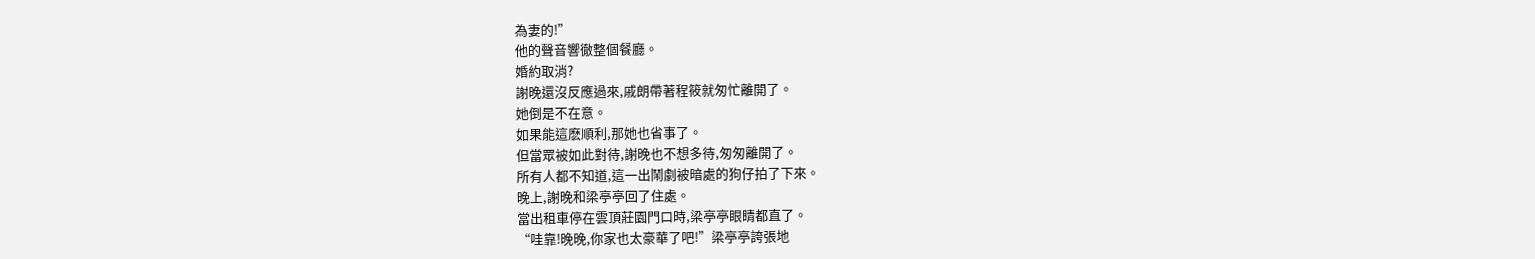為妻的!”
他的聲音響徹整個餐廳。
婚約取消?
謝晚還沒反應過來,戚朗帶著程筱就匆忙離開了。
她倒是不在意。
如果能這麽順利,那她也省事了。
但當眾被如此對待,謝晚也不想多待,匆匆離開了。
所有人都不知道,這一出鬧劇被暗處的狗仔拍了下來。
晚上,謝晚和梁亭亭回了住處。
當出租車停在雲頂莊園門口時,梁亭亭眼睛都直了。
“哇靠!晚晚,你家也太豪華了吧!”梁亭亭誇張地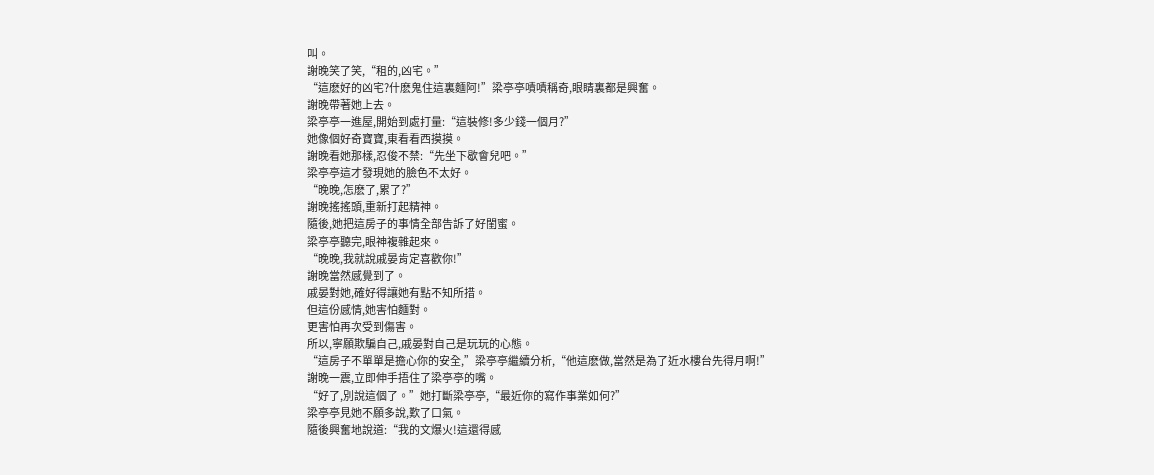叫。
謝晚笑了笑,“租的,凶宅。”
“這麽好的凶宅?什麽鬼住這裏麵阿!”梁亭亭嘖嘖稱奇,眼睛裏都是興奮。
謝晚帶著她上去。
梁亭亭一進屋,開始到處打量:“這裝修!多少錢一個月?”
她像個好奇寶寶,東看看西摸摸。
謝晚看她那樣,忍俊不禁:“先坐下歇會兒吧。”
梁亭亭這才發現她的臉色不太好。
“晚晚,怎麽了,累了?”
謝晚搖搖頭,重新打起精神。
隨後,她把這房子的事情全部告訴了好閨蜜。
梁亭亭聽完,眼神複雜起來。
“晚晚,我就說戚晏肯定喜歡你!”
謝晚當然感覺到了。
戚晏對她,確好得讓她有點不知所措。
但這份感情,她害怕麵對。
更害怕再次受到傷害。
所以,寧願欺騙自己,戚晏對自己是玩玩的心態。
“這房子不單單是擔心你的安全,”梁亭亭繼續分析,“他這麽做,當然是為了近水樓台先得月啊!”
謝晚一震,立即伸手捂住了梁亭亭的嘴。
“好了,別說這個了。”她打斷梁亭亭,“最近你的寫作事業如何?”
梁亭亭見她不願多說,歎了口氣。
隨後興奮地說道:“我的文爆火!這還得感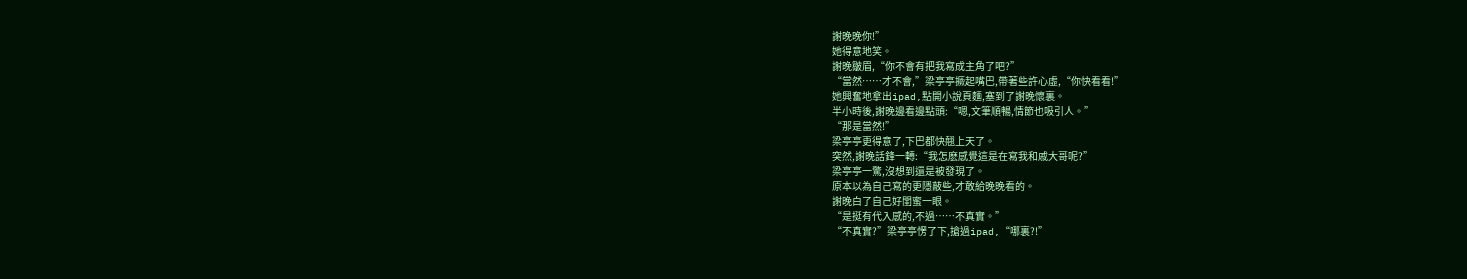謝晚晚你!”
她得意地笑。
謝晚皺眉,“你不會有把我寫成主角了吧?”
“當然……才不會,”梁亭亭撅起嘴巴,帶著些許心虛,“你快看看!”
她興奮地拿出ipad,點開小說頁麵,塞到了謝晚懷裏。
半小時後,謝晚邊看邊點頭:“嗯,文筆順暢,情節也吸引人。”
“那是當然!”
梁亭亭更得意了,下巴都快翹上天了。
突然,謝晚話鋒一轉:“我怎麽感覺這是在寫我和戚大哥呢?”
梁亭亭一驚,沒想到還是被發現了。
原本以為自己寫的更隱蔽些,才敢給晚晚看的。
謝晚白了自己好閨蜜一眼。
“是挺有代入感的,不過……不真實。”
“不真實?”梁亭亭愣了下,搶過ipad,“哪裏?!”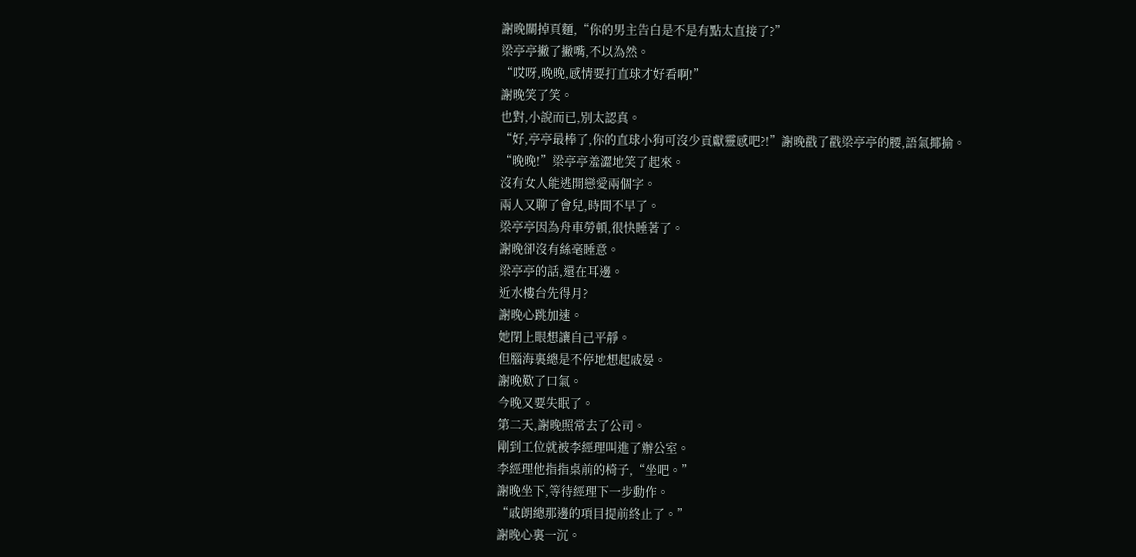謝晚關掉頁麵,“你的男主告白是不是有點太直接了?”
梁亭亭撇了撇嘴,不以為然。
“哎呀,晚晚,感情要打直球才好看啊!”
謝晚笑了笑。
也對,小說而已,別太認真。
“好,亭亭最棒了,你的直球小狗可沒少貢獻靈感吧?!”謝晚戳了戳梁亭亭的腰,語氣揶揄。
“晚晚!”梁亭亭羞澀地笑了起來。
沒有女人能逃開戀愛兩個字。
兩人又聊了會兒,時間不早了。
梁亭亭因為舟車勞頓,很快睡著了。
謝晚卻沒有絲毫睡意。
梁亭亭的話,還在耳邊。
近水樓台先得月?
謝晚心跳加速。
她閉上眼想讓自己平靜。
但腦海裏總是不停地想起戚晏。
謝晚歎了口氣。
今晚又要失眠了。
第二天,謝晚照常去了公司。
剛到工位就被李經理叫進了辦公室。
李經理他指指桌前的椅子,“坐吧。”
謝晚坐下,等待經理下一步動作。
“戚朗總那邊的項目提前終止了。”
謝晚心裏一沉。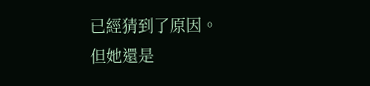已經猜到了原因。
但她還是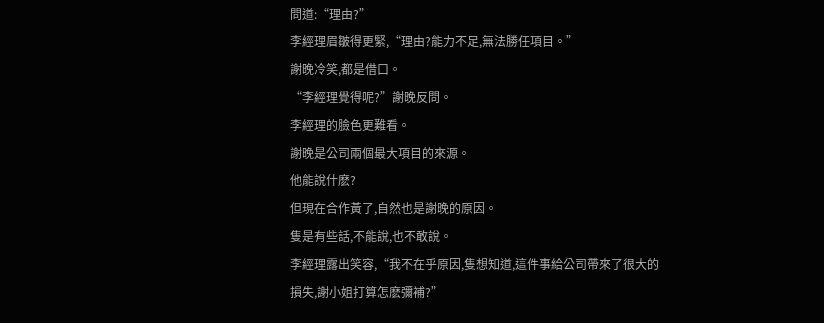問道:“理由?”
李經理眉皺得更緊,“理由?能力不足,無法勝任項目。”
謝晚冷笑,都是借口。
“李經理覺得呢?”謝晚反問。
李經理的臉色更難看。
謝晚是公司兩個最大項目的來源。
他能說什麽?
但現在合作黃了,自然也是謝晚的原因。
隻是有些話,不能說,也不敢說。
李經理露出笑容,“我不在乎原因,隻想知道,這件事給公司帶來了很大的損失,謝小姐打算怎麽彌補?”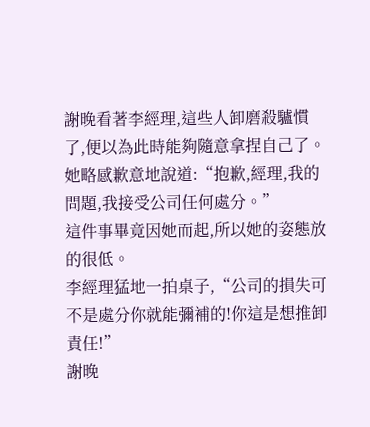謝晚看著李經理,這些人卸磨殺驢慣了,便以為此時能夠隨意拿捏自己了。
她略感歉意地說道:“抱歉,經理,我的問題,我接受公司任何處分。”
這件事畢竟因她而起,所以她的姿態放的很低。
李經理猛地一拍桌子,“公司的損失可不是處分你就能彌補的!你這是想推卸責任!”
謝晚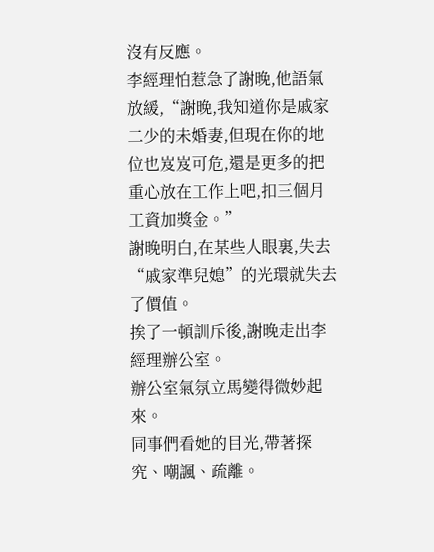沒有反應。
李經理怕惹急了謝晚,他語氣放緩,“謝晚,我知道你是戚家二少的未婚妻,但現在你的地位也岌岌可危,還是更多的把重心放在工作上吧,扣三個月工資加獎金。”
謝晚明白,在某些人眼裏,失去“戚家準兒媳”的光環就失去了價值。
挨了一頓訓斥後,謝晚走出李經理辦公室。
辦公室氣氛立馬變得微妙起來。
同事們看她的目光,帶著探究、嘲諷、疏離。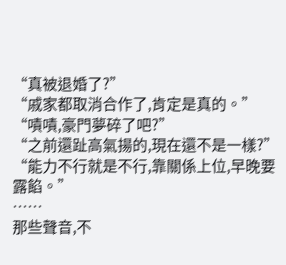“真被退婚了?”
“戚家都取消合作了,肯定是真的。”
“嘖嘖,豪門夢碎了吧?”
“之前還趾高氣揚的,現在還不是一樣?”
“能力不行就是不行,靠關係上位,早晚要露餡。”
……
那些聲音,不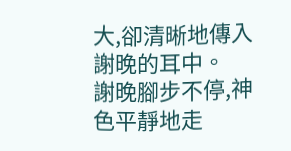大,卻清晰地傳入謝晚的耳中。
謝晚腳步不停,神色平靜地走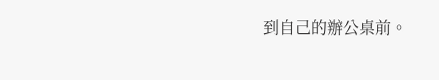到自己的辦公桌前。